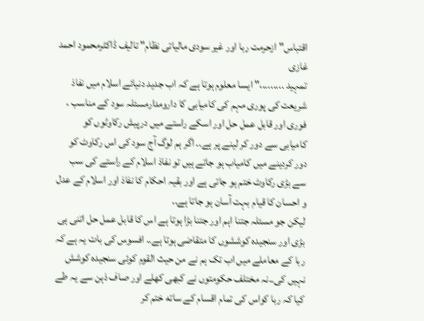اقتباس" ازحرمت ربا اور غیر سودی مالیاتی نظام" تالیف ڈاکٹرمحمود احمد غازی
تمہید ........،" ایسا معلوم ہوتا ہے کہ اب جدید دنیائے اسلام میں نفاذ شریعت کی پوری مہم کی کامیابی کا دارومدارمسئلہ سود کے مناسب ، فوری اور قابل عمل حل اور اسکے راستے میں درپیش رکاوٹوں کو کامیابی سے دور کر لینے پر ہے.. اگر ہم لوگ آج سود کی اس رکاوٹ کو دور کردینے میں کامیاب ہو جاتے ہیں تو نفاذ اسلام کے راستے کی سب سے بڑی رکاوٹ ختم ہو جاتی ہے اور بقیہ احکام کا نفاذ اور اسلام کے عدل و احسان کا قیام بہت آسان ہو جاتا ہے..
لیکن جو مسئلہ جتنا اہم اور جتنا بڑا ہوتا ہے اس کا قابل عمل حل اتنی ہی بڑی اور سنجیدہ کوششوں کا متقاضی ہوتا ہے.. افسوس کی بات یہ ہے کہ ربا کے معاملے میں اب تک ہم نے من حیث القوم کوئی سنجیدہ کوشش نہیں کی..نہ مختلف حکومتوں نے کبهی کهلے اور صاف ذہن سے یہ طے کیا کہ ربا کواس کی تمام اقسام کے ساته ختم کر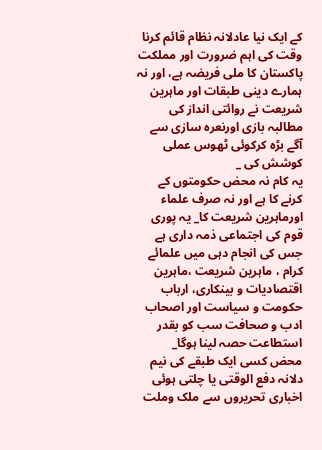کے ایک نیا عادلانہ نظام قائم کرنا وقت کی اہم ضرورت اور مملکت پاکستان کا ملی فریضہ ہے، اور نہ ہمارے دینی طبقات اور ماہرین شریعت نے روائتی انداز کی مطالبہ بازی اورنعرہ سازی سے آگے بڑه کرکوئی ٹهوس عملی کوشش کی _
یہ کام نہ محض حکومتوں کے کرنے کا ہے اور نہ صرف علماء اورماہرین شریعت کا_ یہ پوری قوم کی اجتماعی ذمہ داری ہے جس کی انجام دہی میں علمائے کرام ، ماہرین شریعت ،ماہرین اقتصادیات و بینکاری، ارباب حکومت و سیاست اور اصحاب ادب و صحافت سب کو بقدر استطاعت حصہ لینا ہوگا_
محض کسی ایک طبقے کی نیم دلانہ دفع الوقتی یا چلتی ہوئی اخباری تحریروں سے ملک وملت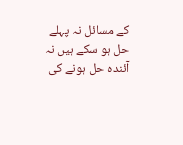کے مسائل نہ پہلے حل ہو سکے ہیں نہ آئندہ حل ہونے کی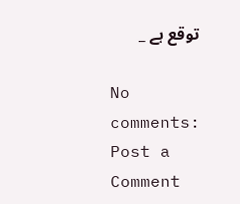توقع ہے _

No comments:
Post a Comment